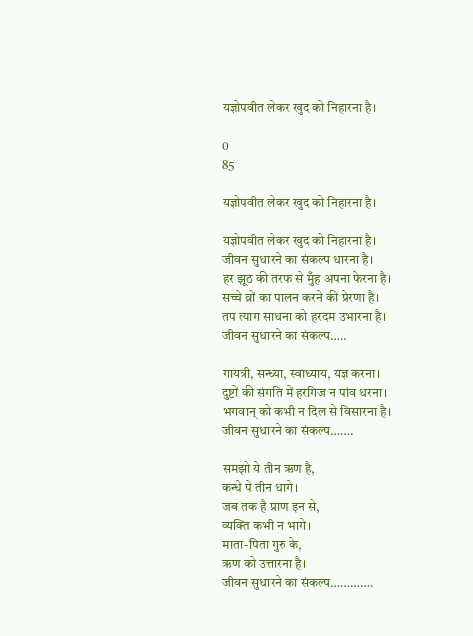यज्ञोपवीत लेकर खुद को निहारना है।

0
85

यज्ञोपवीत लेकर खुद को निहारना है।

यज्ञोपवीत लेकर खुद को निहारना है।
जीवन सुधारने का संकल्प धारना है।
हर झूठ की तरफ से मुँह अपना फेरना है।
सच्चे व्रों का पालन करने की प्रेरणा है।
तप त्याग साधना को हरदम उभारना है।
जीवन सुधारने का संकल्प…..

गायत्री, सन्ध्या, स्वाध्याय, यज्ञ करना।
दुष्टों की संगति में हरगिज न पांव धरना।
भगवान् को कभी न दिल से विसारना है।
जीवन सुधारने का संकल्प…….

समझो ये तीन ऋण है,
कन्धे पे तीन धागे।
जब तक है प्राण इन से,
व्यक्ति कभी न भागे।
माता-पिता गुरु के,
ऋण को उत्तारना है।
जीवन सुधारने का संकल्प………….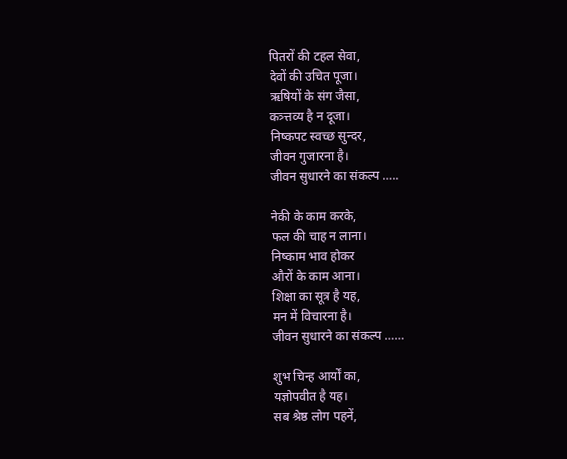पितरों की टहल सेवा,
देवों की उचित पूजा।
ऋषियों के संग जैसा,
कत्र्त्तव्य है न दूजा।
निष्कपट स्वच्छ सुन्दर,
जीवन गुजारना है।
जीवन सुधारने का संकल्प …..

नेकी के काम करके,
फल की चाह न लाना।
निष्काम भाव होकर
औरों के काम आना।
शिक्षा का सूत्र है यह,
मन में विचारना है।
जीवन सुधारने का संकल्प ……

शुभ चिन्ह आर्यों का,
यज्ञोपवीत है यह।
सब श्रेष्ठ लोग पहनें,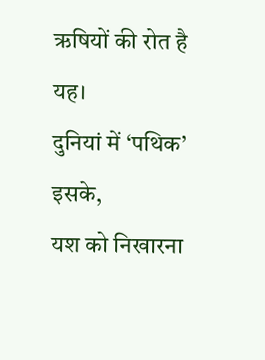ऋषियों की रोत है यह।
दुनियां में ‘पथिक’ इसके,
यश को निखारना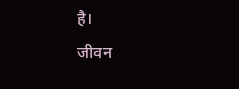है।
जीवन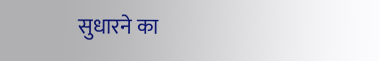सुधारने का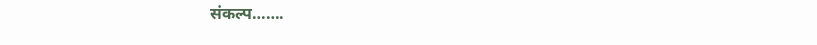संकल्प…….